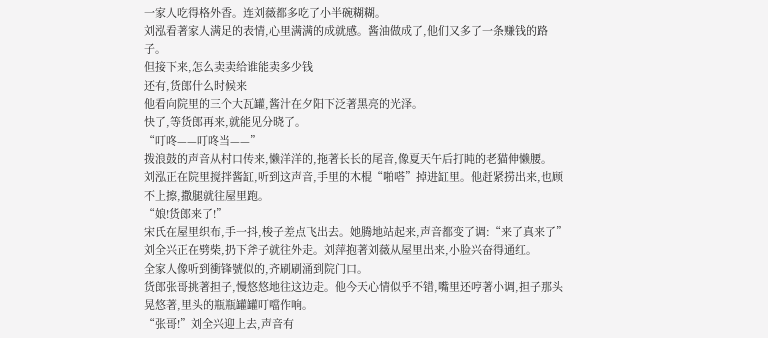一家人吃得格外香。连刘薇都多吃了小半碗糊糊。
刘泓看著家人满足的表情,心里满满的成就感。酱油做成了,他们又多了一条赚钱的路子。
但接下来,怎么卖卖给谁能卖多少钱
还有,货郎什么时候来
他看向院里的三个大瓦罐,酱汁在夕阳下泛著黑亮的光泽。
快了,等货郎再来,就能见分晓了。
“叮咚——叮咚当——”
拨浪鼓的声音从村口传来,懒洋洋的,拖著长长的尾音,像夏天午后打盹的老猫伸懒腰。
刘泓正在院里搅拌酱缸,听到这声音,手里的木棍“啪嗒”掉进缸里。他赶紧捞出来,也顾不上擦,撒腿就往屋里跑。
“娘!货郎来了!”
宋氏在屋里织布,手一抖,梭子差点飞出去。她腾地站起来,声音都变了调:“来了真来了”
刘全兴正在劈柴,扔下斧子就往外走。刘萍抱著刘薇从屋里出来,小脸兴奋得通红。
全家人像听到衝锋號似的,齐刷刷涌到院门口。
货郎张哥挑著担子,慢悠悠地往这边走。他今天心情似乎不错,嘴里还哼著小调,担子那头晃悠著,里头的瓶瓶罐罐叮噹作响。
“张哥!”刘全兴迎上去,声音有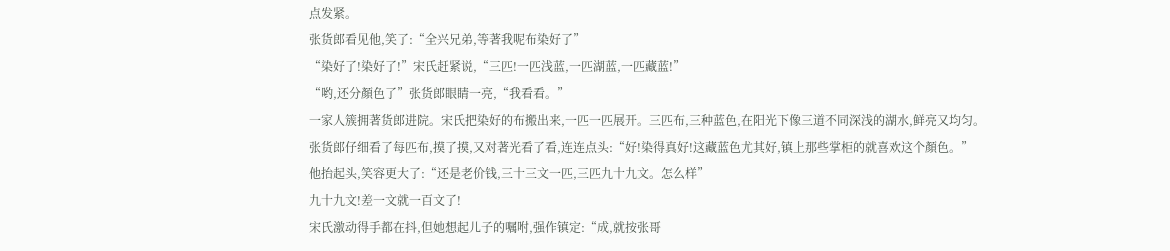点发紧。
张货郎看见他,笑了:“全兴兄弟,等著我呢布染好了”
“染好了!染好了!”宋氏赶紧说,“三匹!一匹浅蓝,一匹湖蓝,一匹藏蓝!”
“哟,还分顏色了”张货郎眼睛一亮,“我看看。”
一家人簇拥著货郎进院。宋氏把染好的布搬出来,一匹一匹展开。三匹布,三种蓝色,在阳光下像三道不同深浅的湖水,鲜亮又均匀。
张货郎仔细看了每匹布,摸了摸,又对著光看了看,连连点头:“好!染得真好!这藏蓝色尤其好,镇上那些掌柜的就喜欢这个顏色。”
他抬起头,笑容更大了:“还是老价钱,三十三文一匹,三匹九十九文。怎么样”
九十九文!差一文就一百文了!
宋氏激动得手都在抖,但她想起儿子的嘱咐,强作镇定:“成,就按张哥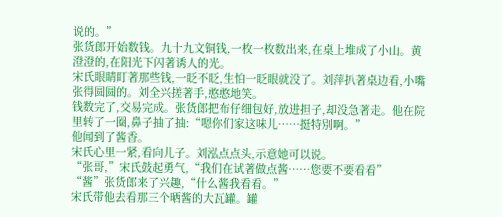说的。”
张货郎开始数钱。九十九文铜钱,一枚一枚数出来,在桌上堆成了小山。黄澄澄的,在阳光下闪著诱人的光。
宋氏眼睛盯著那些钱,一眨不眨,生怕一眨眼就没了。刘萍扒著桌边看,小嘴张得圆圆的。刘全兴搓著手,憨憨地笑。
钱数完了,交易完成。张货郎把布仔细包好,放进担子,却没急著走。他在院里转了一圈,鼻子抽了抽:“嗯你们家这味儿……挺特別啊。”
他闻到了酱香。
宋氏心里一紧,看向儿子。刘泓点点头,示意她可以说。
“张哥,”宋氏鼓起勇气,“我们在试著做点酱……您要不要看看”
“酱”张货郎来了兴趣,“什么酱我看看。”
宋氏带他去看那三个晒酱的大瓦罐。罐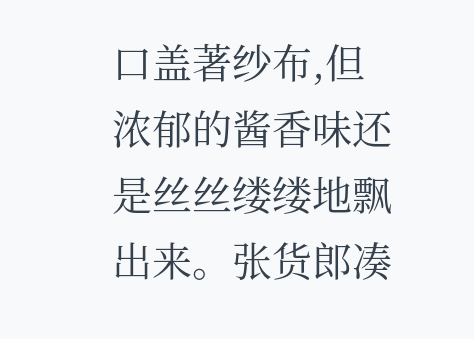口盖著纱布,但浓郁的酱香味还是丝丝缕缕地飘出来。张货郎凑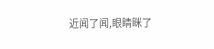近闻了闻,眼睛眯了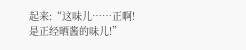起来:“这味儿……正啊!是正经晒酱的味儿!”